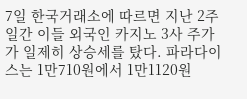7일 한국거래소에 따르면 지난 2주일간 이들 외국인 카지노 3사 주가가 일제히 상승세를 탔다. 파라다이스는 1만710원에서 1만1120원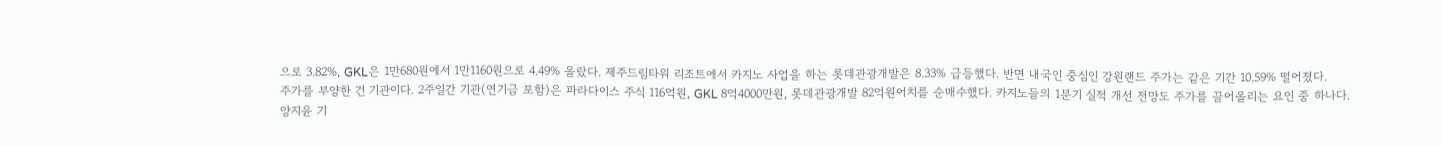으로 3.82%, GKL은 1만680원에서 1만1160원으로 4.49% 올랐다. 제주드림타워 리조트에서 카지노 사업을 하는 롯데관광개발은 8.33% 급등했다. 반면 내국인 중심인 강원랜드 주가는 같은 기간 10.59% 떨어졌다.
주가를 부양한 건 기관이다. 2주일간 기관(연기금 포함)은 파라다이스 주식 116억원, GKL 8억4000만원, 롯데관광개발 82억원어치를 순매수했다. 카지노들의 1분기 실적 개선 전망도 주가를 끌어올리는 요인 중 하나다.
양지윤 기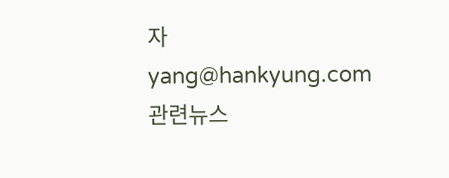자 yang@hankyung.com
관련뉴스